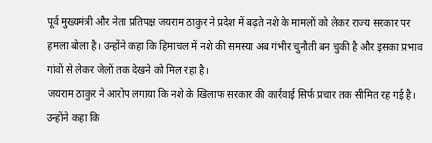पूर्व मुख्यमंत्री और नेता प्रतिपक्ष जयराम ठाकुर ने प्रदेश में बढ़ते नशे के मामलों को लेकर राज्य सरकार पर हमला बोला है। उन्होंने कहा कि हिमाचल में नशे की समस्या अब गंभीर चुनौती बन चुकी है और इसका प्रभाव गांवों से लेकर जेलों तक देखने को मिल रहा है।
जयराम ठाकुर ने आरोप लगाया कि नशे के खिलाफ सरकार की कार्रवाई सिर्फ प्रचार तक सीमित रह गई है। उन्होंने कहा कि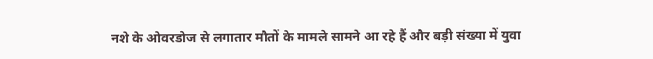नशे के ओवरडोज से लगातार मौतों के मामले सामने आ रहे हैं और बड़ी संख्या में युवा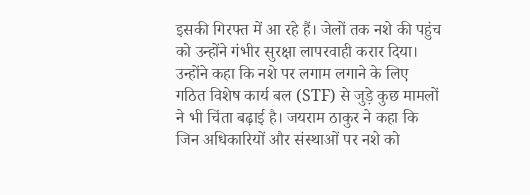इसकी गिरफ्त में आ रहे हैं। जेलों तक नशे की पहुंच को उन्होंने गंभीर सुरक्षा लापरवाही करार दिया।
उन्होंने कहा कि नशे पर लगाम लगाने के लिए गठित विशेष कार्य बल (STF) से जुड़े कुछ मामलों ने भी चिंता बढ़ाई है। जयराम ठाकुर ने कहा कि जिन अधिकारियों और संस्थाओं पर नशे को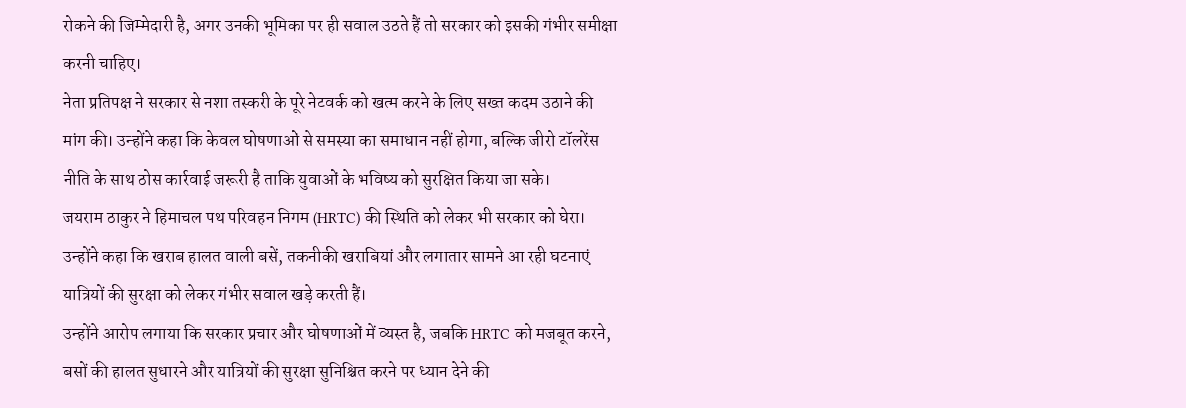रोकने की जिम्मेदारी है, अगर उनकी भूमिका पर ही सवाल उठते हैं तो सरकार को इसकी गंभीर समीक्षा करनी चाहिए।
नेता प्रतिपक्ष ने सरकार से नशा तस्करी के पूरे नेटवर्क को खत्म करने के लिए सख्त कदम उठाने की मांग की। उन्होंने कहा कि केवल घोषणाओं से समस्या का समाधान नहीं होगा, बल्कि जीरो टॉलरेंस नीति के साथ ठोस कार्रवाई जरूरी है ताकि युवाओं के भविष्य को सुरक्षित किया जा सके।
जयराम ठाकुर ने हिमाचल पथ परिवहन निगम (HRTC) की स्थिति को लेकर भी सरकार को घेरा। उन्होंने कहा कि खराब हालत वाली बसें, तकनीकी खराबियां और लगातार सामने आ रही घटनाएं यात्रियों की सुरक्षा को लेकर गंभीर सवाल खड़े करती हैं।
उन्होंने आरोप लगाया कि सरकार प्रचार और घोषणाओं में व्यस्त है, जबकि HRTC को मजबूत करने, बसों की हालत सुधारने और यात्रियों की सुरक्षा सुनिश्चित करने पर ध्यान देने की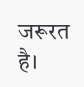जरूरत है।